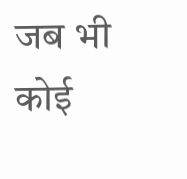जब भी कोई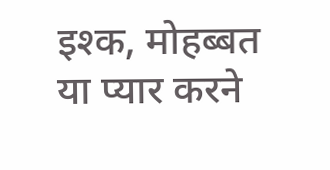इश्क, मोहब्बत या प्यार करने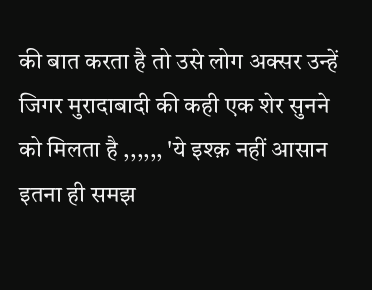की बात करता है तो उसे लोग अक्सर उन्हें जिगर मुरादाबादी की कही एक शेर सुनने को मिलता है ,,,,,, 'ये इश्क़ नहीं आसान इतना ही समझ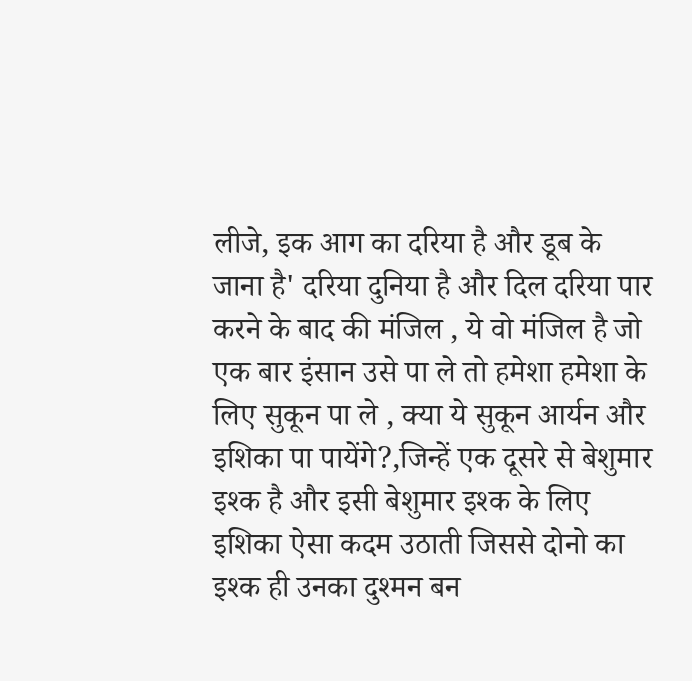लीजे, इक आग का दरिया है और डूब के जाना है' दरिया दुनिया है और दिल दरिया पार करने के बाद की मंजिल , ये वो मंजिल है जो एक बार इंसान उसे पा ले तो हमेशा हमेशा के लिए सुकून पा ले , क्या ये सुकून आर्यन और इशिका पा पायेंगे?,जिन्हें एक दूसरे से बेशुमार इश्क है और इसी बेशुमार इश्क के लिए इशिका ऐसा कदम उठाती जिससे दोनो का इश्क ही उनका दुश्मन बन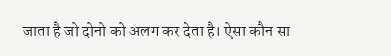जाता है जो दोनो को अलग कर देता है। ऐसा कौन सा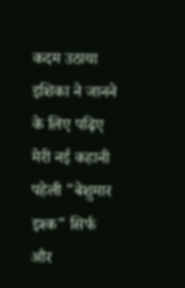कदम उठाया इशिका ने जानने के लिए पढ़िए मेरी नई कहानी पहेली "बेशुमार इश्क" सिर्फ और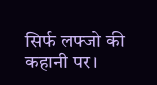सिर्फ लफ्जो की कहानी पर।